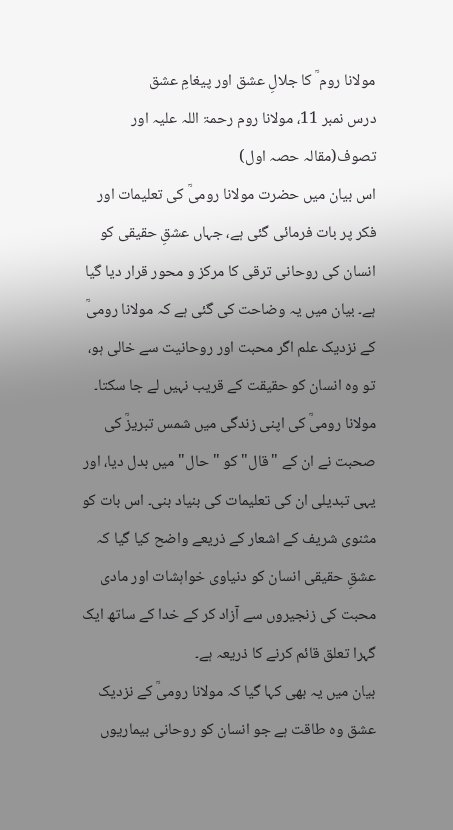مولانا روم ؒ کا جلالِ عشق اور پیغامِ عشق
درس نمبر 11، مولانا روم رحمۃ اللہ علیہ اور تصوف(مقالہ حصہ اول)
اس بیان میں حضرت مولانا رومیؒ کی تعلیمات اور فکر پر بات فرمائی گئی ہے، جہاں عشقِ حقیقی کو انسان کی روحانی ترقی کا مرکز و محور قرار دیا گیا ہے۔ بیان میں یہ وضاحت کی گئی ہے کہ مولانا رومیؒ کے نزدیک علم اگر محبت اور روحانیت سے خالی ہو، تو وہ انسان کو حقیقت کے قریب نہیں لے جا سکتا۔ مولانا رومیؒ کی اپنی زندگی میں شمس تبریزؒ کی صحبت نے ان کے "قال" کو "حال" میں بدل دیا، اور یہی تبدیلی ان کی تعلیمات کی بنیاد بنی۔ اس بات کو مثنوی شریف کے اشعار کے ذریعے واضح کیا گیا کہ عشقِ حقیقی انسان کو دنیاوی خواہشات اور مادی محبت کی زنجیروں سے آزاد کر کے خدا کے ساتھ ایک گہرا تعلق قائم کرنے کا ذریعہ ہے۔
بیان میں یہ بھی کہا گیا کہ مولانا رومیؒ کے نزدیک عشق وہ طاقت ہے جو انسان کو روحانی بیماریوں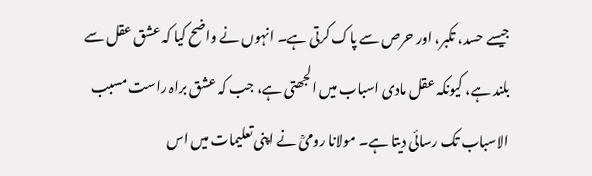جیسے حسد، تکبر، اور حرص سے پاک کرتی ہے۔ انہوں نے واضح کیا کہ عشق عقل سے بلند ہے، کیونکہ عقل مادی اسباب میں الجھتی ہے، جب کہ عشق براہ راست مسبب الاسباب تک رسائی دیتا ہے۔ مولانا رومیؒ نے اپنی تعلیمات میں اس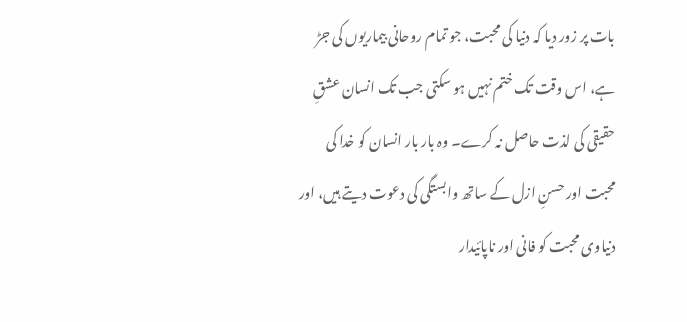بات پر زور دیا کہ دنیا کی محبت، جو تمام روحانی بیماریوں کی جڑ ہے، اس وقت تک ختم نہیں ہو سکتی جب تک انسان عشقِ حقیقی کی لذت حاصل نہ کرے۔ وہ بار بار انسان کو خدا کی محبت اور حسنِ ازل کے ساتھ وابستگی کی دعوت دیتے ہیں، اور دنیاوی محبت کو فانی اور ناپائیدار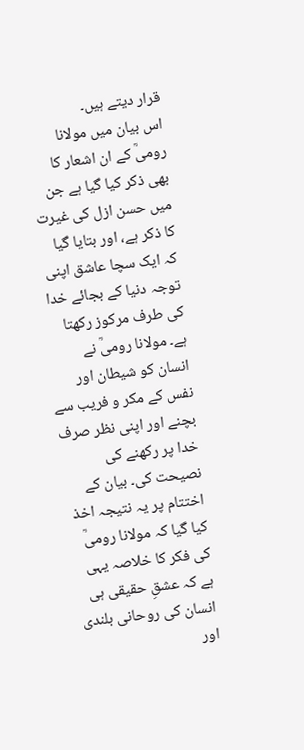قرار دیتے ہیں۔
اس بیان میں مولانا رومیؒ کے ان اشعار کا بھی ذکر کیا گیا ہے جن میں حسن ازل کی غیرت کا ذکر ہے، اور بتایا گیا کہ ایک سچا عاشق اپنی توجہ دنیا کے بجائے خدا کی طرف مرکوز رکھتا ہے۔ مولانا رومیؒ نے انسان کو شیطان اور نفس کے مکر و فریب سے بچنے اور اپنی نظر صرف خدا پر رکھنے کی نصیحت کی۔ بیان کے اختتام پر یہ نتیجہ اخذ کیا گیا کہ مولانا رومیؒ کی فکر کا خلاصہ یہی ہے کہ عشقِ حقیقی ہی انسان کی روحانی بلندی اور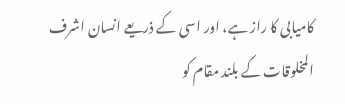کامیابی کا راز ہے، اور اسی کے ذریعے انسان اشرف المخلوقات کے بلند مقام کو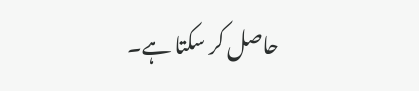حاصل کر سکتا ہے۔